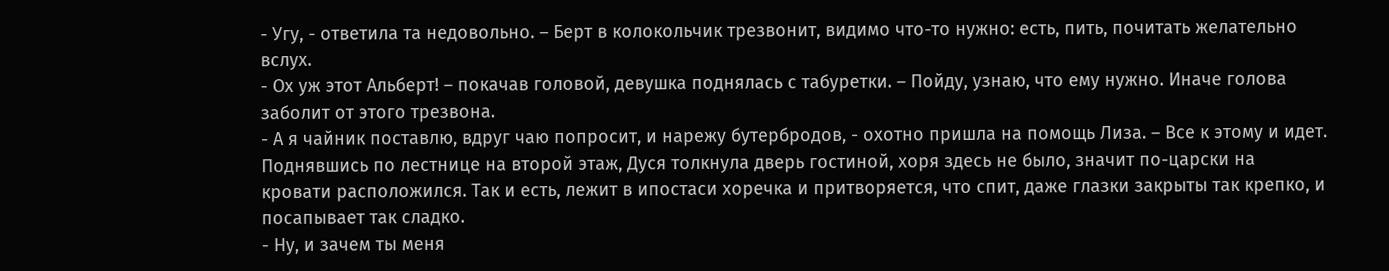- Угу, - ответила та недовольно. – Берт в колокольчик трезвонит, видимо что-то нужно: есть, пить, почитать желательно вслух.
- Ох уж этот Альберт! – покачав головой, девушка поднялась с табуретки. – Пойду, узнаю, что ему нужно. Иначе голова заболит от этого трезвона.
- А я чайник поставлю, вдруг чаю попросит, и нарежу бутербродов, - охотно пришла на помощь Лиза. – Все к этому и идет.
Поднявшись по лестнице на второй этаж, Дуся толкнула дверь гостиной, хоря здесь не было, значит по-царски на кровати расположился. Так и есть, лежит в ипостаси хоречка и притворяется, что спит, даже глазки закрыты так крепко, и посапывает так сладко.
- Ну, и зачем ты меня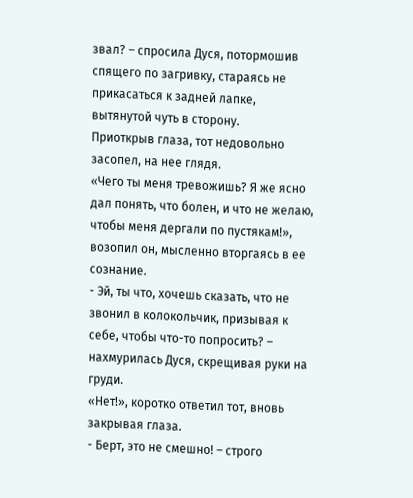звал? – спросила Дуся, потормошив спящего по загривку, стараясь не прикасаться к задней лапке, вытянутой чуть в сторону.
Приоткрыв глаза, тот недовольно засопел, на нее глядя.
«Чего ты меня тревожишь? Я же ясно дал понять, что болен, и что не желаю, чтобы меня дергали по пустякам!», возопил он, мысленно вторгаясь в ее сознание.
- Эй, ты что, хочешь сказать, что не звонил в колокольчик, призывая к себе, чтобы что-то попросить? – нахмурилась Дуся, скрещивая руки на груди.
«Нет!», коротко ответил тот, вновь закрывая глаза.
- Берт, это не смешно! – строго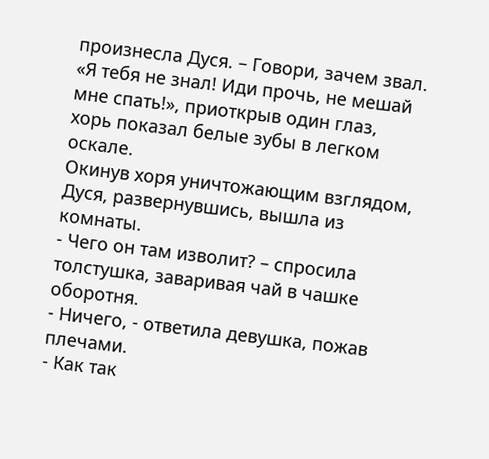произнесла Дуся. – Говори, зачем звал.
«Я тебя не знал! Иди прочь, не мешай мне спать!», приоткрыв один глаз, хорь показал белые зубы в легком оскале.
Окинув хоря уничтожающим взглядом, Дуся, развернувшись, вышла из комнаты.
- Чего он там изволит? – спросила толстушка, заваривая чай в чашке оборотня.
- Ничего, - ответила девушка, пожав плечами.
- Как так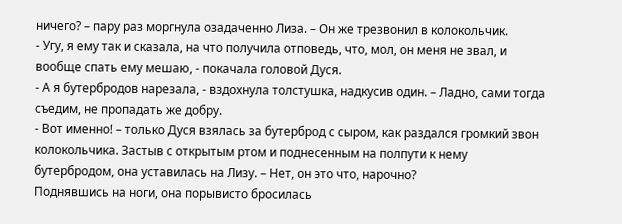ничего? – пару раз моргнула озадаченно Лиза. – Он же трезвонил в колокольчик.
- Угу, я ему так и сказала, на что получила отповедь, что, мол, он меня не звал, и вообще спать ему мешаю, - покачала головой Дуся.
- А я бутербродов нарезала, - вздохнула толстушка, надкусив один. – Ладно, сами тогда съедим, не пропадать же добру.
- Вот именно! – только Дуся взялась за бутерброд с сыром, как раздался громкий звон колокольчика. Застыв с открытым ртом и поднесенным на полпути к нему бутербродом, она уставилась на Лизу. – Нет, он это что, нарочно?
Поднявшись на ноги, она порывисто бросилась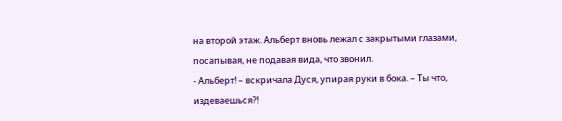на второй этаж. Альберт вновь лежал с закрытыми глазами, посапывая, не подавая вида, что звонил.
- Альберт! – вскричала Дуся, упирая руки в бока. – Ты что, издеваешься?!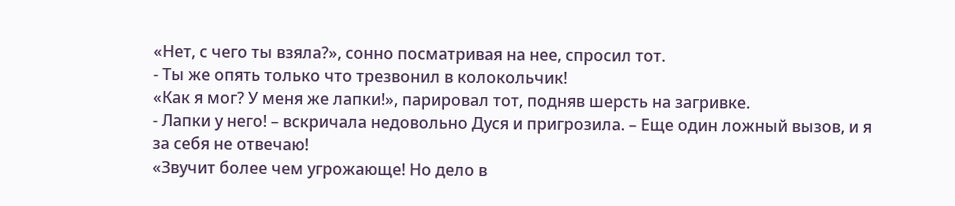«Нет, с чего ты взяла?», сонно посматривая на нее, спросил тот.
- Ты же опять только что трезвонил в колокольчик!
«Как я мог? У меня же лапки!», парировал тот, подняв шерсть на загривке.
- Лапки у него! – вскричала недовольно Дуся и пригрозила. – Еще один ложный вызов, и я за себя не отвечаю!
«Звучит более чем угрожающе! Но дело в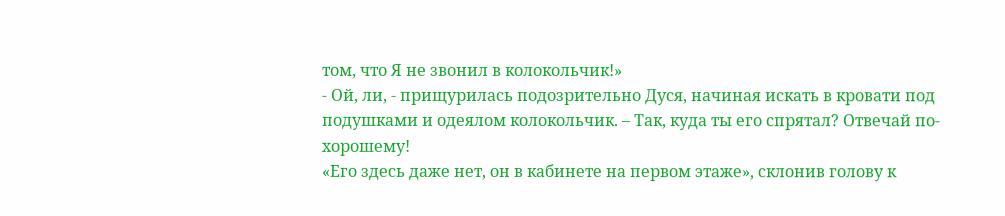том, что Я не звонил в колокольчик!»
- Ой, ли, - прищурилась подозрительно Дуся, начиная искать в кровати под подушками и одеялом колокольчик. – Так, куда ты его спрятал? Отвечай по-хорошему!
«Его здесь даже нет, он в кабинете на первом этаже», склонив голову к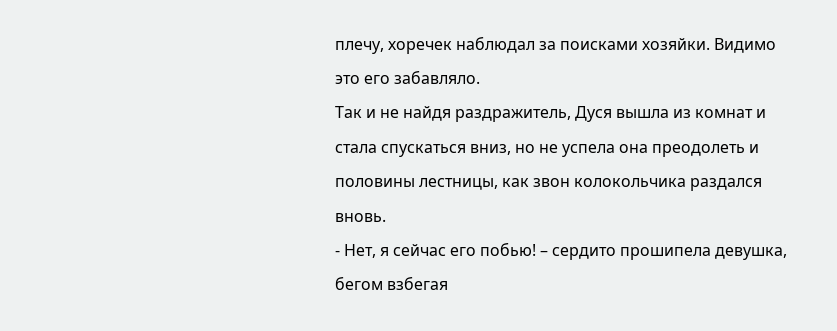плечу, хоречек наблюдал за поисками хозяйки. Видимо это его забавляло.
Так и не найдя раздражитель, Дуся вышла из комнат и стала спускаться вниз, но не успела она преодолеть и половины лестницы, как звон колокольчика раздался вновь.
- Нет, я сейчас его побью! – сердито прошипела девушка, бегом взбегая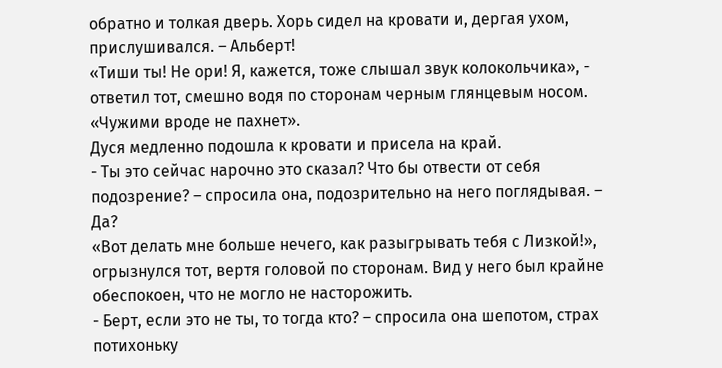обратно и толкая дверь. Хорь сидел на кровати и, дергая ухом, прислушивался. – Альберт!
«Тиши ты! Не ори! Я, кажется, тоже слышал звук колокольчика», - ответил тот, смешно водя по сторонам черным глянцевым носом. «Чужими вроде не пахнет».
Дуся медленно подошла к кровати и присела на край.
- Ты это сейчас нарочно это сказал? Что бы отвести от себя подозрение? – спросила она, подозрительно на него поглядывая. – Да?
«Вот делать мне больше нечего, как разыгрывать тебя с Лизкой!», огрызнулся тот, вертя головой по сторонам. Вид у него был крайне обеспокоен, что не могло не насторожить.
- Берт, если это не ты, то тогда кто? – спросила она шепотом, страх потихоньку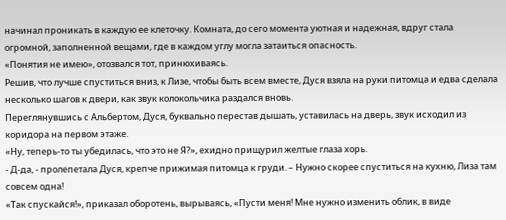начинал проникать в каждую ее клеточку. Комната, до сего момента уютная и надежная, вдруг стала огромной, заполненной вещами, где в каждом углу могла затаиться опасность.
«Понятия не имею», отозвался тот, принюхиваясь.
Решив, что лучше спуститься вниз, к Лизе, чтобы быть всем вместе, Дуся взяла на руки питомца и едва сделала несколько шагов к двери, как звук колокольчика раздался вновь.
Переглянувшись с Альбертом, Дуся, буквально перестав дышать, уставилась на дверь, звук исходил из коридора на первом этаже.
«Ну, теперь-то ты убедилась, что это не Я?», ехидно прищурил желтые глаза хорь.
- Д-да, - пролепетала Дуся, крепче прижимая питомца к груди. – Нужно скорее спуститься на кухню, Лиза там совсем одна!
«Так спускайся!», приказал оборотень, вырываясь, «Пусти меня! Мне нужно изменить облик, в виде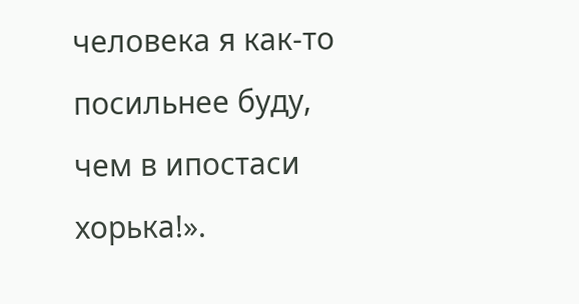человека я как-то посильнее буду, чем в ипостаси хорька!».